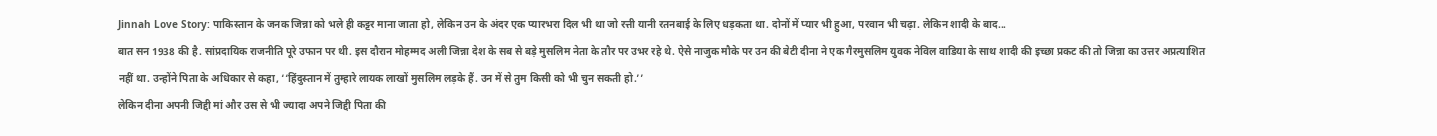Jinnah Love Story: पाकिस्तान के जनक जिन्ना को भले ही कट्टर माना जाता हो, लेकिन उन के अंदर एक प्यारभरा दिल भी था जो रत्ती यानी रतनबाई के लिए धड़कता था. दोनों में प्यार भी हुआ, परवान भी चढ़ा. लेकिन शादी के बाद...
बात सन 1938 की है. सांप्रदायिक राजनीति पूरे उफान पर थी. इस दौरान मोहम्मद अली जिन्ना देश के सब से बड़े मुसलिम नेता के तौर पर उभर रहे थे. ऐसे नाजुक मौके पर उन की बेटी दीना ने एक गैरमुसलिम युवक नेविल वाडिया के साथ शादी की इच्छा प्रकट की तो जिन्ना का उत्तर अप्रत्याशित नहीं था. उन्होंने पिता के अधिकार से कहा, ‘‘हिंदुस्तान में तुम्हारे लायक लाखों मुसलिम लड़के हैं. उन में से तुम किसी को भी चुन सकती हो.’’
लेकिन दीना अपनी जिद्दी मां और उस से भी ज्यादा अपने जिद्दी पिता की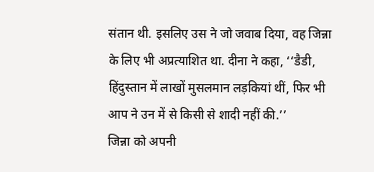संतान थी. इसलिए उस ने जो जवाब दिया, वह जिन्ना के लिए भी अप्रत्याशित था. दीना ने कहा, ‘‘डैडी, हिंदुस्तान में लाखों मुसलमान लड़कियां थीं, फिर भी आप ने उन में से किसी से शादी नहीं की.’’
जिन्ना को अपनी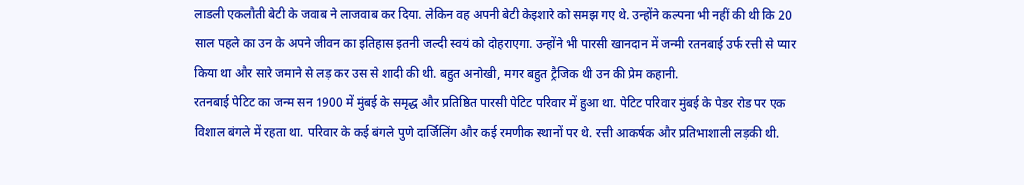लाडली एकलौती बेटी के जवाब ने लाजवाब कर दिया. लेकिन वह अपनी बेटी केइशारे को समझ गए थे. उन्होंने कल्पना भी नहीं की थी कि 20 साल पहले का उन के अपने जीवन का इतिहास इतनी जल्दी स्वयं को दोहराएगा. उन्होंने भी पारसी खानदान में जन्मी रतनबाई उर्फ रत्ती से प्यार किया था और सारे जमाने से लड़ कर उस से शादी की थी. बहुत अनोखी, मगर बहुत ट्रैजिक थी उन की प्रेम कहानी.
रतनबाई पेटिट का जन्म सन 1900 में मुंबई के समृद्ध और प्रतिष्ठित पारसी पेटिट परिवार में हुआ था. पेटिट परिवार मुंबई के पेडर रोड पर एक विशाल बंगले में रहता था. परिवार के कई बंगले पुणे दार्जिलिंग और कई रमणीक स्थानों पर थे. रत्ती आकर्षक और प्रतिभाशाली लड़की थी.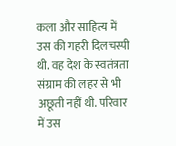कला और साहित्य में उस की गहरी दिलचस्पी थी. वह देश के स्वतंत्रता संग्राम की लहर से भी अछूती नहीं थी. परिवार में उस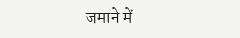जमाने में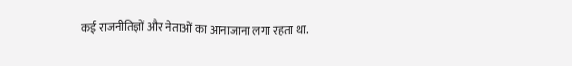कई राजनीतिज्ञों और नेताओं का आनाजाना लगा रहता था.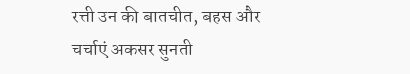रत्ती उन की बातचीत, बहस और चर्चाएं अकसर सुनती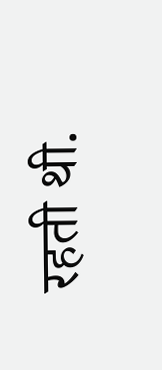रहती थी.